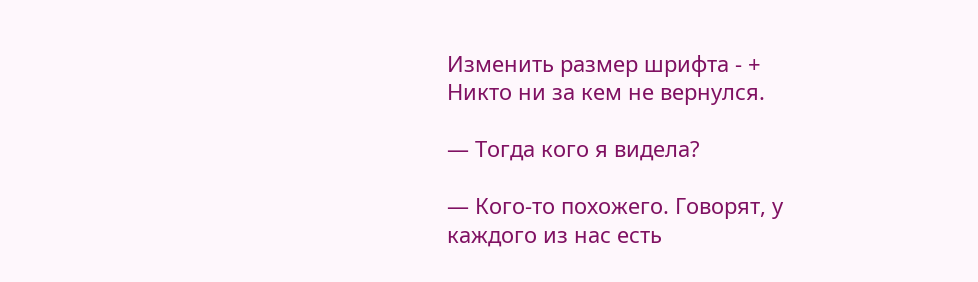Изменить размер шрифта - +
Никто ни за кем не вернулся.

— Тогда кого я видела?

— Кого-то похожего. Говорят, у каждого из нас есть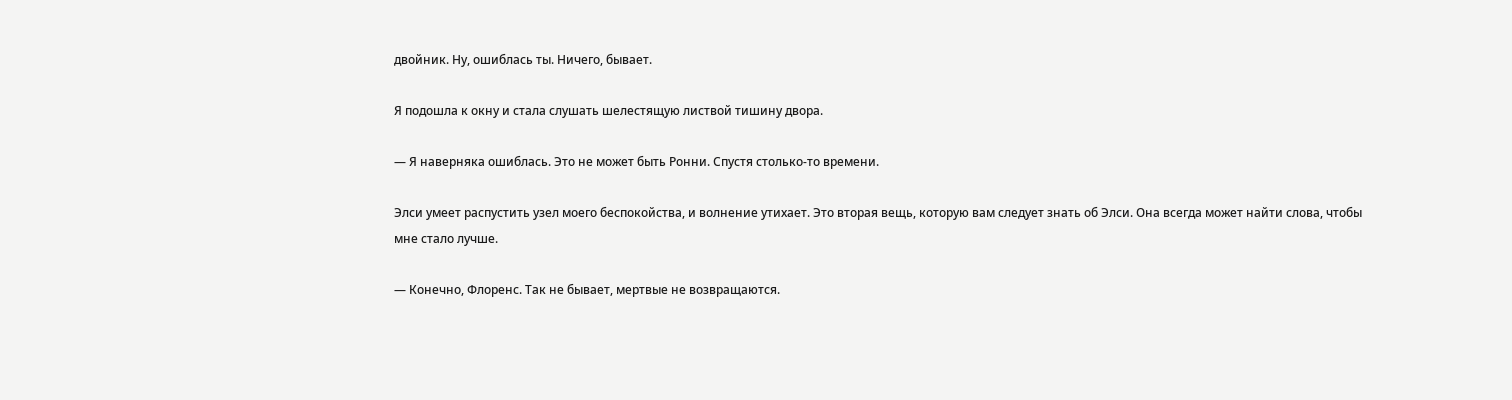двойник. Ну, ошиблась ты. Ничего, бывает.

Я подошла к окну и стала слушать шелестящую листвой тишину двора.

— Я наверняка ошиблась. Это не может быть Ронни. Спустя столько-то времени.

Элси умеет распустить узел моего беспокойства, и волнение утихает. Это вторая вещь, которую вам следует знать об Элси. Она всегда может найти слова, чтобы мне стало лучше.

— Конечно, Флоренс. Так не бывает, мертвые не возвращаются.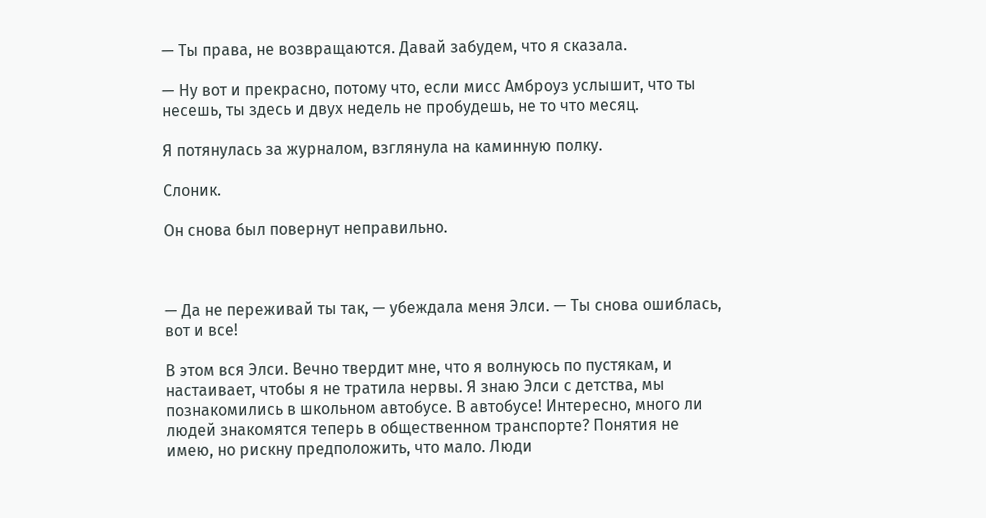— Ты права, не возвращаются. Давай забудем, что я сказала.

— Ну вот и прекрасно, потому что, если мисс Амброуз услышит, что ты несешь, ты здесь и двух недель не пробудешь, не то что месяц.

Я потянулась за журналом, взглянула на каминную полку.

Слоник.

Он снова был повернут неправильно.



— Да не переживай ты так, — убеждала меня Элси. — Ты снова ошиблась, вот и все!

В этом вся Элси. Вечно твердит мне, что я волнуюсь по пустякам, и настаивает, чтобы я не тратила нервы. Я знаю Элси с детства, мы познакомились в школьном автобусе. В автобусе! Интересно, много ли людей знакомятся теперь в общественном транспорте? Понятия не имею, но рискну предположить, что мало. Люди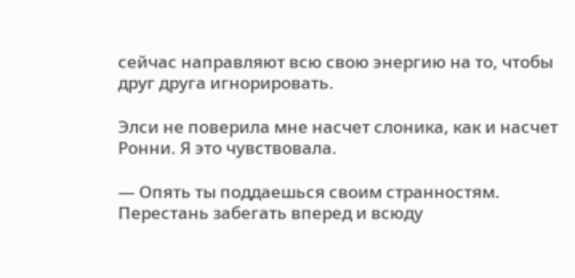сейчас направляют всю свою энергию на то, чтобы друг друга игнорировать.

Элси не поверила мне насчет слоника, как и насчет Ронни. Я это чувствовала.

— Опять ты поддаешься своим странностям. Перестань забегать вперед и всюду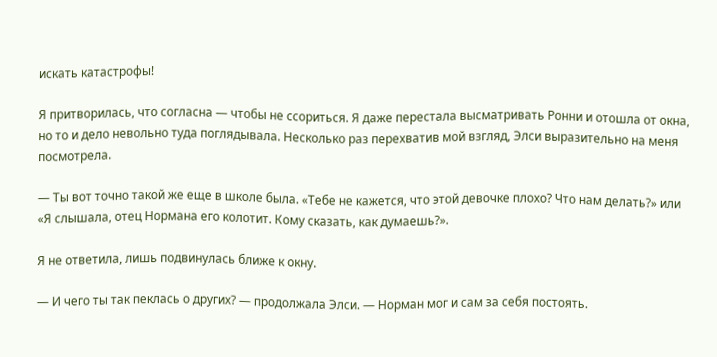искать катастрофы!

Я притворилась, что согласна — чтобы не ссориться. Я даже перестала высматривать Ронни и отошла от окна, но то и дело невольно туда поглядывала. Несколько раз перехватив мой взгляд, Элси выразительно на меня посмотрела.

— Ты вот точно такой же еще в школе была. «Тебе не кажется, что этой девочке плохо? Что нам делать?» или «Я слышала, отец Нормана его колотит. Кому сказать, как думаешь?».

Я не ответила, лишь подвинулась ближе к окну.

— И чего ты так пеклась о других? — продолжала Элси. — Норман мог и сам за себя постоять.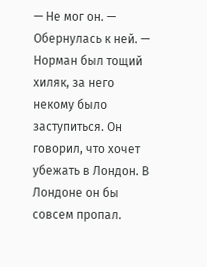— Не мог он. — Обернулась к ней. — Норман был тощий хиляк, за него некому было заступиться. Он говорил, что хочет убежать в Лондон. В Лондоне он бы совсем пропал.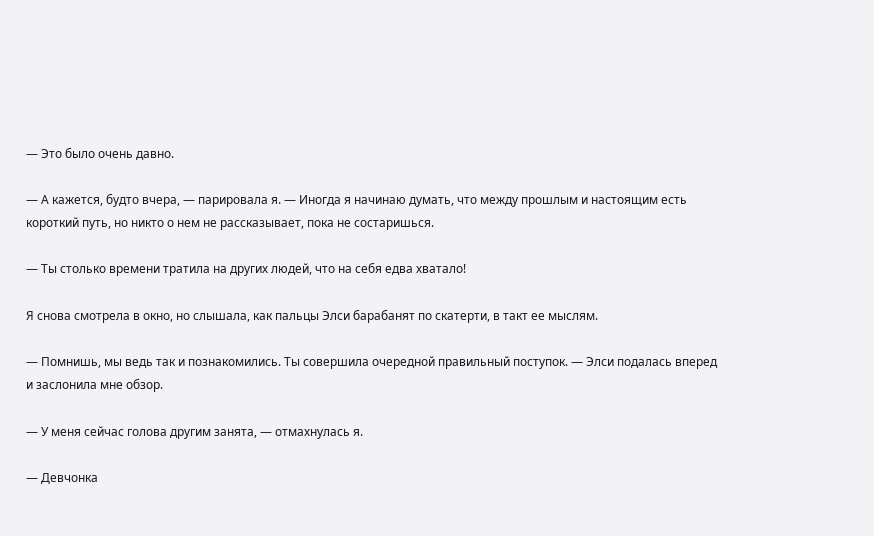— Это было очень давно.

— А кажется, будто вчера, — парировала я. — Иногда я начинаю думать, что между прошлым и настоящим есть короткий путь, но никто о нем не рассказывает, пока не состаришься.

— Ты столько времени тратила на других людей, что на себя едва хватало!

Я снова смотрела в окно, но слышала, как пальцы Элси барабанят по скатерти, в такт ее мыслям.

— Помнишь, мы ведь так и познакомились. Ты совершила очередной правильный поступок. — Элси подалась вперед и заслонила мне обзор.

— У меня сейчас голова другим занята, — отмахнулась я.

— Девчонка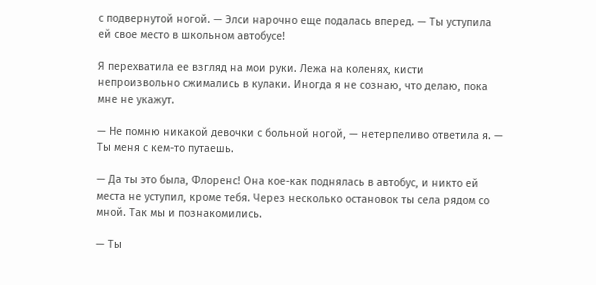с подвернутой ногой. — Элси нарочно еще подалась вперед. — Ты уступила ей свое место в школьном автобусе!

Я перехватила ее взгляд на мои руки. Лежа на коленях, кисти непроизвольно сжимались в кулаки. Иногда я не сознаю, что делаю, пока мне не укажут.

— Не помню никакой девочки с больной ногой, — нетерпеливо ответила я. — Ты меня с кем-то путаешь.

— Да ты это была, Флоренс! Она кое-как поднялась в автобус, и никто ей места не уступил, кроме тебя. Через несколько остановок ты села рядом со мной. Так мы и познакомились.

— Ты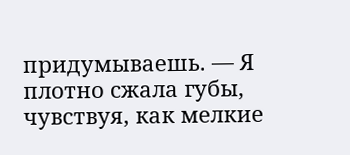придумываешь. — Я плотно сжала губы, чувствуя, как мелкие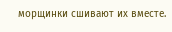морщинки сшивают их вместе.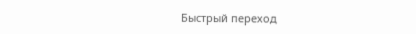Быстрый переход